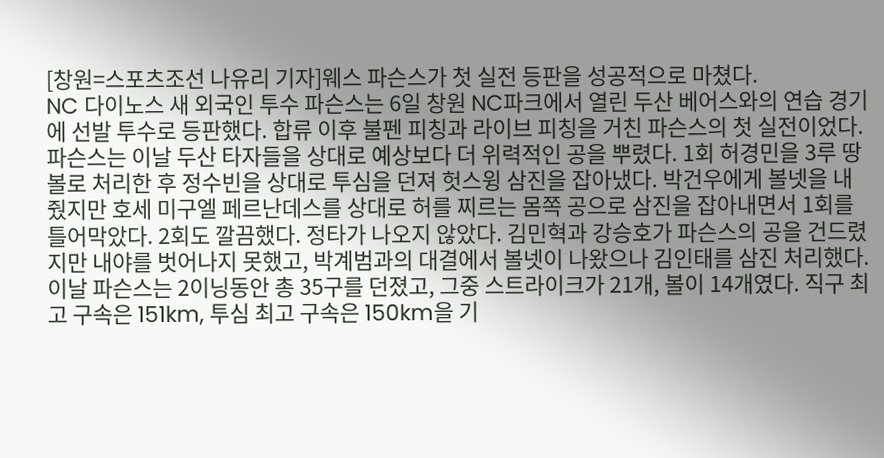[창원=스포츠조선 나유리 기자]웨스 파슨스가 첫 실전 등판을 성공적으로 마쳤다.
NC 다이노스 새 외국인 투수 파슨스는 6일 창원 NC파크에서 열린 두산 베어스와의 연습 경기에 선발 투수로 등판했다. 합류 이후 불펜 피칭과 라이브 피칭을 거친 파슨스의 첫 실전이었다.
파슨스는 이날 두산 타자들을 상대로 예상보다 더 위력적인 공을 뿌렸다. 1회 허경민을 3루 땅볼로 처리한 후 정수빈을 상대로 투심을 던져 헛스윙 삼진을 잡아냈다. 박건우에게 볼넷을 내줬지만 호세 미구엘 페르난데스를 상대로 허를 찌르는 몸쪽 공으로 삼진을 잡아내면서 1회를 틀어막았다. 2회도 깔끔했다. 정타가 나오지 않았다. 김민혁과 강승호가 파슨스의 공을 건드렸지만 내야를 벗어나지 못했고, 박계범과의 대결에서 볼넷이 나왔으나 김인태를 삼진 처리했다.
이날 파슨스는 2이닝동안 총 35구를 던졌고, 그중 스트라이크가 21개, 볼이 14개였다. 직구 최고 구속은 151km, 투심 최고 구속은 150km을 기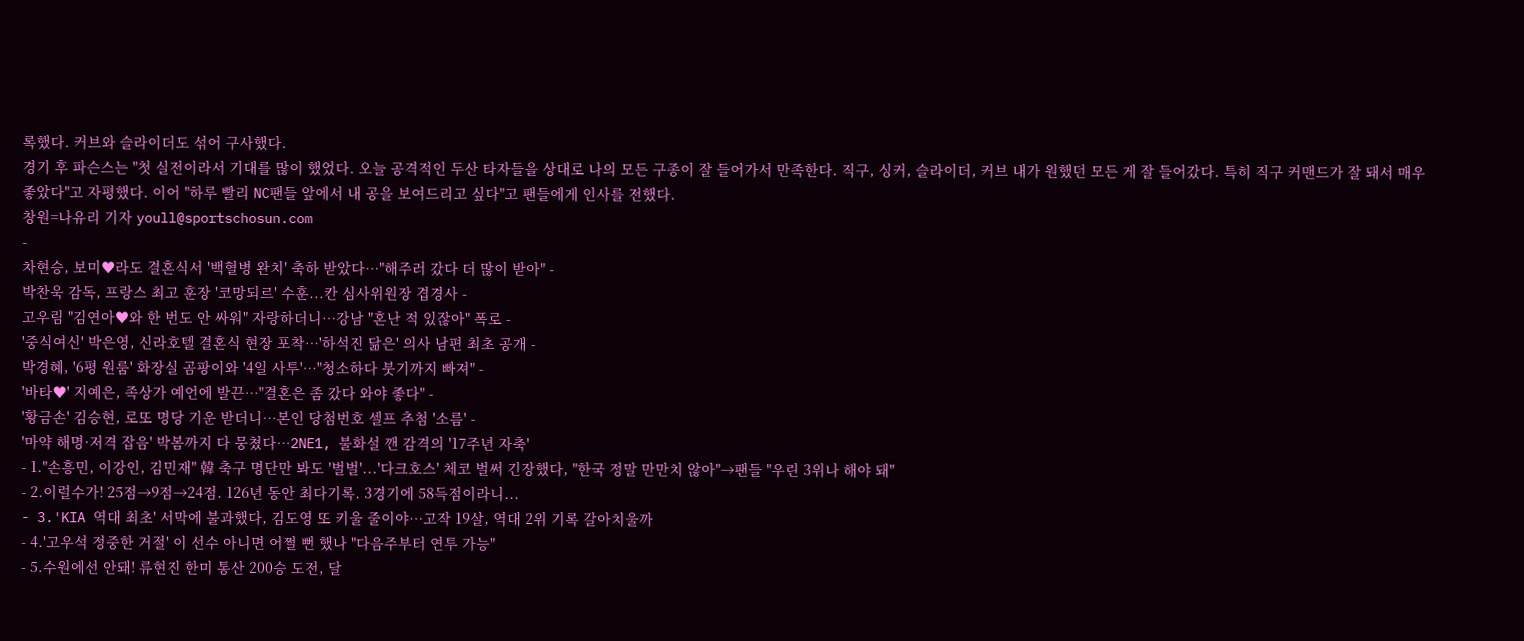록했다. 커브와 슬라이더도 섞어 구사했다.
경기 후 파슨스는 "첫 실전이라서 기대를 많이 했었다. 오늘 공격적인 두산 타자들을 상대로 나의 모든 구종이 잘 들어가서 만족한다. 직구, 싱커, 슬라이더, 커브 내가 원했던 모든 게 잘 들어갔다. 특히 직구 커맨드가 잘 돼서 매우 좋았다"고 자평했다. 이어 "하루 빨리 NC팬들 앞에서 내 공을 보여드리고 싶다"고 팬들에게 인사를 전했다.
창원=나유리 기자 youll@sportschosun.com
-
차현승, 보미♥라도 결혼식서 '백혈병 완치' 축하 받았다…"해주러 갔다 더 많이 받아" -
박찬욱 감독, 프랑스 최고 훈장 '코망되르' 수훈...칸 심사위원장 겹경사 -
고우림 "김연아♥와 한 번도 안 싸워" 자랑하더니…강남 "혼난 적 있잖아" 폭로 -
'중식여신' 박은영, 신라호텔 결혼식 현장 포착…'하석진 닮은' 의사 남편 최초 공개 -
박경혜, '6평 원룸' 화장실 곰팡이와 '4일 사투'…"청소하다 붓기까지 빠져" -
'바타♥' 지예은, 족상가 예언에 발끈…"결혼은 좀 갔다 와야 좋다" -
'황금손' 김승현, 로또 명당 기운 받더니…본인 당첨번호 셀프 추첨 '소름' -
'마약 해명·저격 잡음' 박봄까지 다 뭉쳤다…2NE1, 불화설 깬 감격의 '17주년 자축'
- 1."손흥민, 이강인, 김민재" 韓 축구 명단만 봐도 '벌벌'...'다크호스' 체코 벌써 긴장했다, "한국 정말 만만치 않아"→팬들 "우린 3위나 해야 돼"
- 2.이럴수가! 25점→9점→24점. 126년 동안 최다기록. 3경기에 58득점이라니...
- 3.'KIA 역대 최초' 서막에 불과했다, 김도영 또 키울 줄이야…고작 19살, 역대 2위 기록 갈아치울까
- 4.'고우석 정중한 거절' 이 선수 아니면 어쩔 뻔 했나 "다음주부터 연투 가능"
- 5.수원에선 안돼! 류현진 한미 통산 200승 도전, 달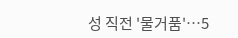성 직전 '물거품'…5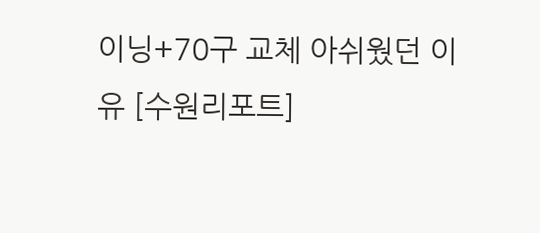이닝+70구 교체 아쉬웠던 이유 [수원리포트]